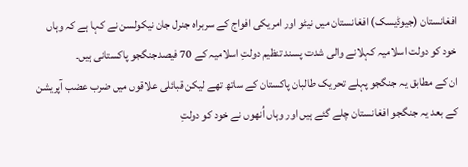افغانستان (جیوڈیسک) افغانستان میں نیٹو اور امریکی افواج کے سربراہ جنرل جان نیکولسن نے کہا ہے کہ وہاں خود کو دولت اسلامیہ کہلانے والی شدت پسند تنظیم دولتِ اسلامیہ کے 70 فیصدجنگجو پاکستانی ہیں۔
ان کے مطابق یہ جنگجو پہلے تحریک طالبان پاکستان کے ساتھ تھے لیکن قبائلی علاقوں میں ضرب عضب آپریشن کے بعد یہ جنگجو افغانستان چلے گئے ہیں اور وہاں اُنھوں نے خود کو دولتِ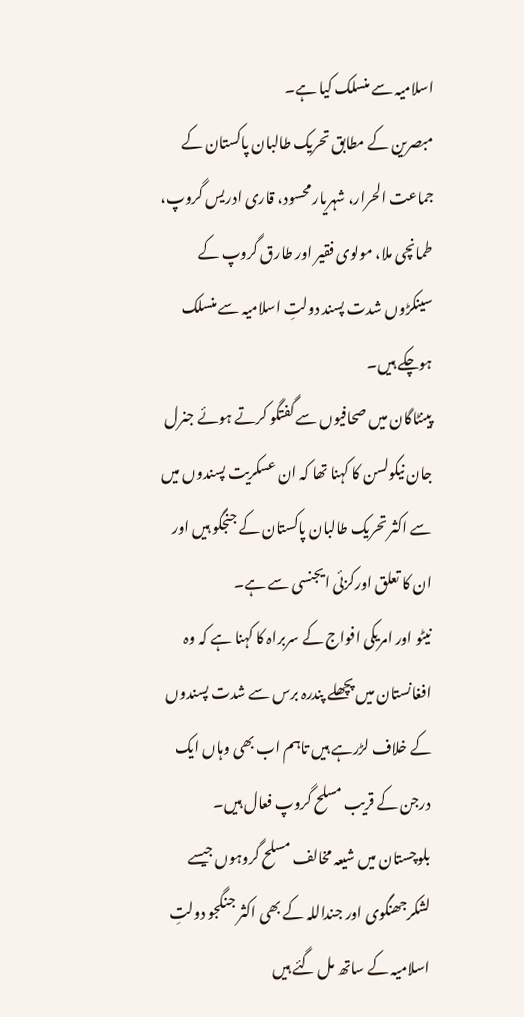اسلامیہ سے منسلک کیا ہے۔
مبصرین کے مطابق تحریک طالبان پاکستان کے جماعت الحرار، شہریار محسود، قاری ادریس گروپ، طمانچی ملا، مولوی فقیر اور طارق گروپ کے سینکڑوں شدت پسند دولتِ اسلامیہ سے منسلک ہوچکے ہیں۔
پینٹاگان میں صحافیوں سے گفتگو کرتے ہوئے جنرل جان نیکولسن کا کہنا تھا کہ ان عسکریت پسندوں میں سے اکثر تحریک طالبان پاکستان کے جنجگو ہیں اور ان کا تعلق اورکزئی ایجنسی سے ہے۔
نیٹو اور امریکی افواج کے سربراہ کا کہنا ہے کہ وہ افغانستان میں پچھلے پندرہ برس سے شدت پسندوں کے خلاف لڑرہے ہیں تاہم اب بھی وہاں ایک درجن کے قریب مسلح گروپ فعال ہیں۔
بلوچستان میں شیعہ مخالف مسلح گروہوں جیسے لشکرجھنگوی اور جنداللہ کے بھی اکثر جنگجو دولتِ اسلامیہ کے ساتھ مل گئے ہیں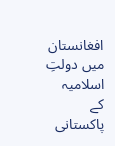افغانستان میں دولتِ اسلامیہ کے پاکستانی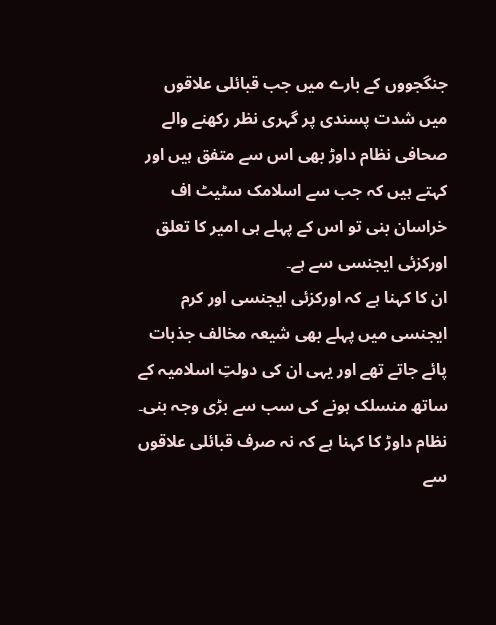جنگجووں کے بارے میں جب قبائلی علاقوں میں شدت پسندی پر گہری نظر رکھنے والے صحافی نظام داوڑ بھی اس سے متفق ہیں اور کہتے ہیں کہ جب سے اسلامک سٹیٹ اف خراسان بنی تو اس کے پہلے ہی امیر کا تعلق اورکزئی ایجنسی سے ہے۔
ان کا کہنا ہے کہ اورکزئی ایجنسی اور کرم ایجنسی میں پہلے بھی شیعہ مخالف جذبات پائے جاتے تھے اور یہی ان کی دولتِ اسلامیہ کے ساتھ منسلک ہونے کی سب سے بڑی وجہ بنی۔
نظام داوڑ کا کہنا ہے کہ نہ صرف قبائلی علاقوں سے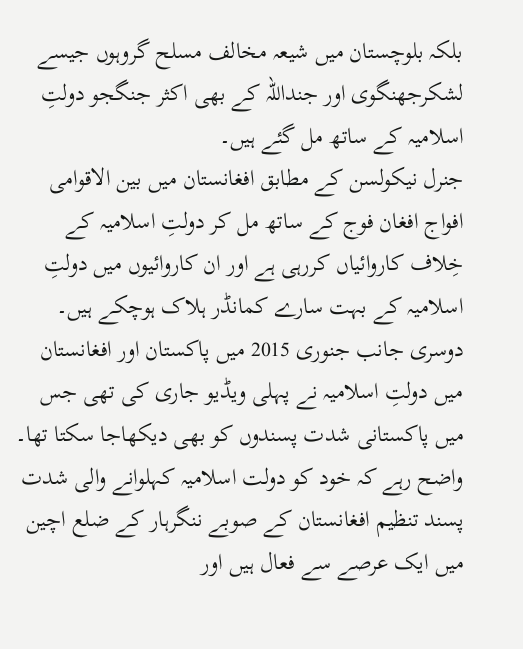بلکہ بلوچستان میں شیعہ مخالف مسلح گروہوں جیسے لشکرجھنگوی اور جنداللہ کے بھی اکثر جنگجو دولتِ اسلامیہ کے ساتھ مل گئے ہیں۔
جنرل نیکولسن کے مطابق افغانستان میں بین الاقوامی افواج افغان فوج کے ساتھ مل کر دولتِ اسلامیہ کے خِلاف کاروائیاں کررہی ہے اور ان کاروائیوں میں دولتِ اسلامیہ کے بہت سارے کمانڈر ہلاک ہوچکے ہیں۔
دوسری جانب جنوری 2015 میں پاکستان اور افغانستان میں دولتِ اسلامیہ نے پہلی ویڈیو جاری کی تھی جس میں پاکستانی شدت پسندوں کو بھی دیکھاجا سکتا تھا۔
واضح رہے کہ خود کو دولت اسلامیہ کہلوانے والی شدت پسند تنظیم افغانستان کے صوبے ننگرہار کے ضلع اچین میں ایک عرصے سے فعال ہیں اور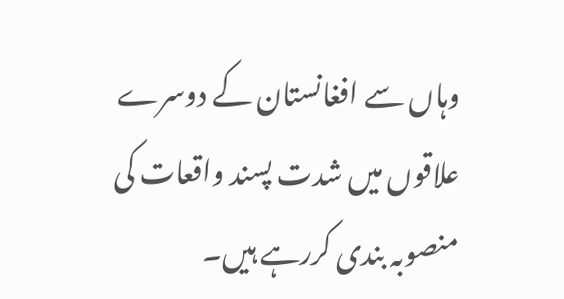وہاں سے افغانستان کے دوسرے علاقوں میں شدت پسند واقعات کی منصوبہ بندی کررہے ہیں۔